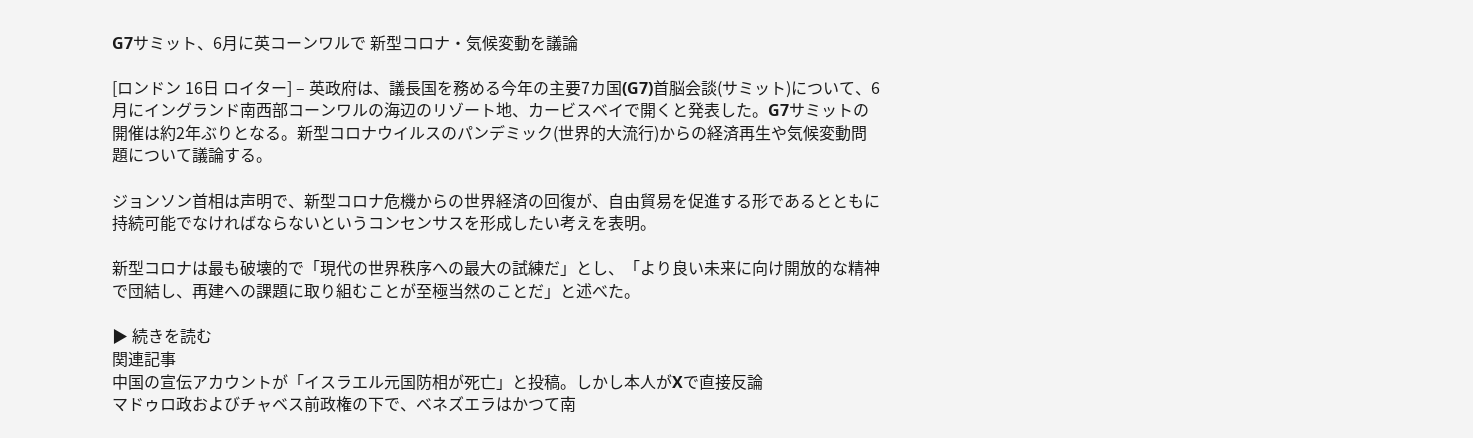G7サミット、6月に英コーンワルで 新型コロナ・気候変動を議論

[ロンドン 16日 ロイター] – 英政府は、議長国を務める今年の主要7カ国(G7)首脳会談(サミット)について、6月にイングランド南西部コーンワルの海辺のリゾート地、カービスベイで開くと発表した。G7サミットの開催は約2年ぶりとなる。新型コロナウイルスのパンデミック(世界的大流行)からの経済再生や気候変動問題について議論する。

ジョンソン首相は声明で、新型コロナ危機からの世界経済の回復が、自由貿易を促進する形であるとともに持続可能でなければならないというコンセンサスを形成したい考えを表明。

新型コロナは最も破壊的で「現代の世界秩序への最大の試練だ」とし、「より良い未来に向け開放的な精神で団結し、再建への課題に取り組むことが至極当然のことだ」と述べた。

▶ 続きを読む
関連記事
中国の宣伝アカウントが「イスラエル元国防相が死亡」と投稿。しかし本人がXで直接反論
マドゥロ政およびチャベス前政権の下で、ベネズエラはかつて南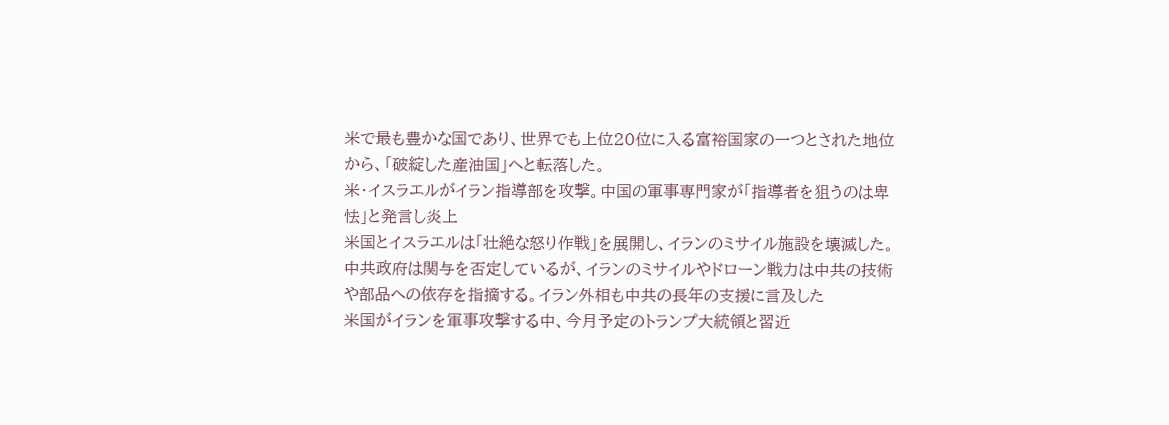米で最も豊かな国であり、世界でも上位20位に入る富裕国家の一つとされた地位から、「破綻した産油国」へと転落した。
米・イスラエルがイラン指導部を攻撃。中国の軍事専門家が「指導者を狙うのは卑怯」と発言し炎上
米国とイスラエルは「壮絶な怒り作戦」を展開し、イランのミサイル施設を壊滅した。中共政府は関与を否定しているが、イランのミサイルやドローン戦力は中共の技術や部品への依存を指摘する。イラン外相も中共の長年の支援に言及した
米国がイランを軍事攻撃する中、今月予定のトランプ大統領と習近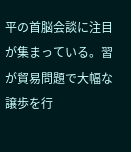平の首脳会談に注目が集まっている。習が貿易問題で大幅な譲歩を行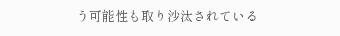う可能性も取り沙汰されている